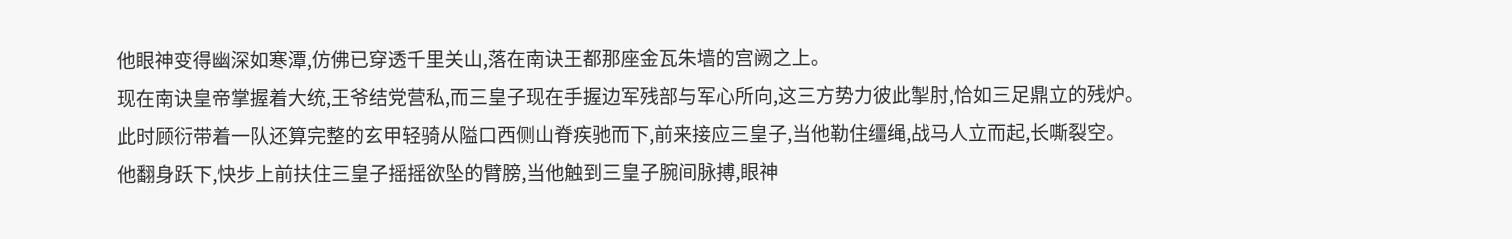他眼神变得幽深如寒潭,仿佛已穿透千里关山,落在南诀王都那座金瓦朱墙的宫阙之上。
现在南诀皇帝掌握着大统,王爷结党营私,而三皇子现在手握边军残部与军心所向,这三方势力彼此掣肘,恰如三足鼎立的残炉。
此时顾衍带着一队还算完整的玄甲轻骑从隘口西侧山脊疾驰而下,前来接应三皇子,当他勒住缰绳,战马人立而起,长嘶裂空。
他翻身跃下,快步上前扶住三皇子摇摇欲坠的臂膀,当他触到三皇子腕间脉搏,眼神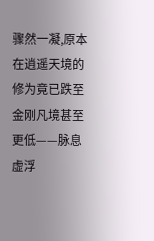骤然一凝,原本在逍遥天境的修为竟已跌至金刚凡境甚至更低——脉息虚浮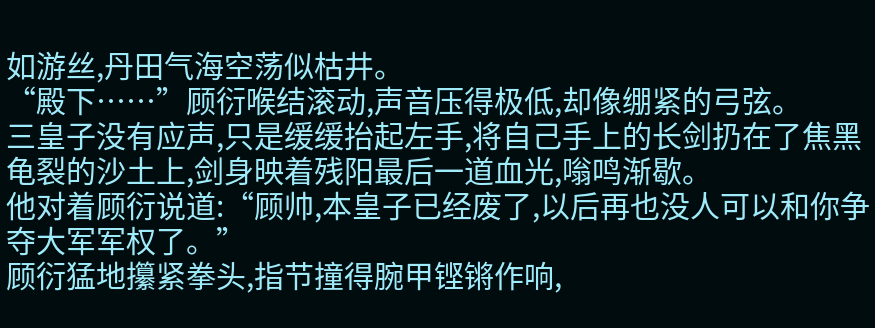如游丝,丹田气海空荡似枯井。
“殿下……”顾衍喉结滚动,声音压得极低,却像绷紧的弓弦。
三皇子没有应声,只是缓缓抬起左手,将自己手上的长剑扔在了焦黑龟裂的沙土上,剑身映着残阳最后一道血光,嗡鸣渐歇。
他对着顾衍说道:“顾帅,本皇子已经废了,以后再也没人可以和你争夺大军军权了。”
顾衍猛地攥紧拳头,指节撞得腕甲铿锵作响,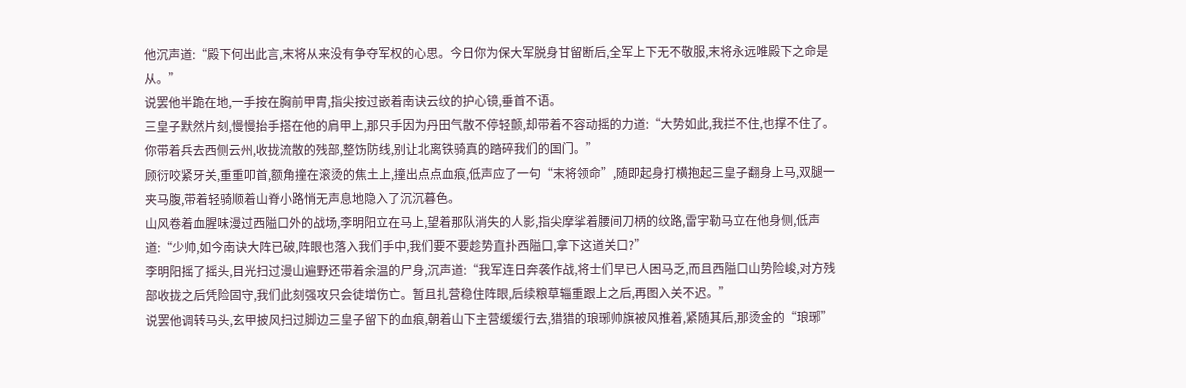他沉声道:“殿下何出此言,末将从来没有争夺军权的心思。今日你为保大军脱身甘留断后,全军上下无不敬服,末将永远唯殿下之命是从。”
说罢他半跪在地,一手按在胸前甲胄,指尖按过嵌着南诀云纹的护心镜,垂首不语。
三皇子默然片刻,慢慢抬手搭在他的肩甲上,那只手因为丹田气散不停轻颤,却带着不容动摇的力道:“大势如此,我拦不住,也撑不住了。你带着兵去西侧云州,收拢流散的残部,整饬防线,别让北离铁骑真的踏碎我们的国门。”
顾衍咬紧牙关,重重叩首,额角撞在滚烫的焦土上,撞出点点血痕,低声应了一句“末将领命”,随即起身打横抱起三皇子翻身上马,双腿一夹马腹,带着轻骑顺着山脊小路悄无声息地隐入了沉沉暮色。
山风卷着血腥味漫过西隘口外的战场,李明阳立在马上,望着那队消失的人影,指尖摩挲着腰间刀柄的纹路,雷宇勒马立在他身侧,低声道:“少帅,如今南诀大阵已破,阵眼也落入我们手中,我们要不要趁势直扑西隘口,拿下这道关口?”
李明阳摇了摇头,目光扫过漫山遍野还带着余温的尸身,沉声道:“我军连日奔袭作战,将士们早已人困马乏,而且西隘口山势险峻,对方残部收拢之后凭险固守,我们此刻强攻只会徒增伤亡。暂且扎营稳住阵眼,后续粮草辎重跟上之后,再图入关不迟。”
说罢他调转马头,玄甲披风扫过脚边三皇子留下的血痕,朝着山下主营缓缓行去,猎猎的琅琊帅旗被风推着,紧随其后,那烫金的“琅琊”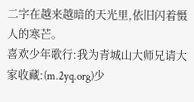二字在越来越暗的天光里,依旧闪着慑人的寒芒。
喜欢少年歌行:我为青城山大师兄请大家收藏:(m.2yq.org)少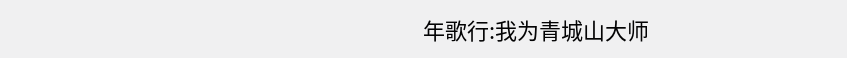年歌行:我为青城山大师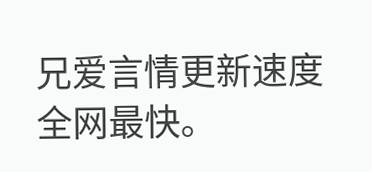兄爱言情更新速度全网最快。